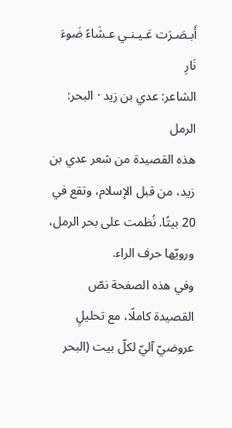أَبـصَـرَت عَـيـنـي عـشَاءً ضَوءَ نَارِ
الشاعر: عدي بن زيد · البحر: الرمل
هذه القصيدة من شعر عدي بن زيد، من قبل الإسلام، وتقع في 20 بيتًا. نُظمت على بحر الرمل، ورويّها حرف الراء.
وفي هذه الصفحة نصّ القصيدة كاملًا، مع تحليلٍ عروضيّ آليّ لكلّ بيت (البحر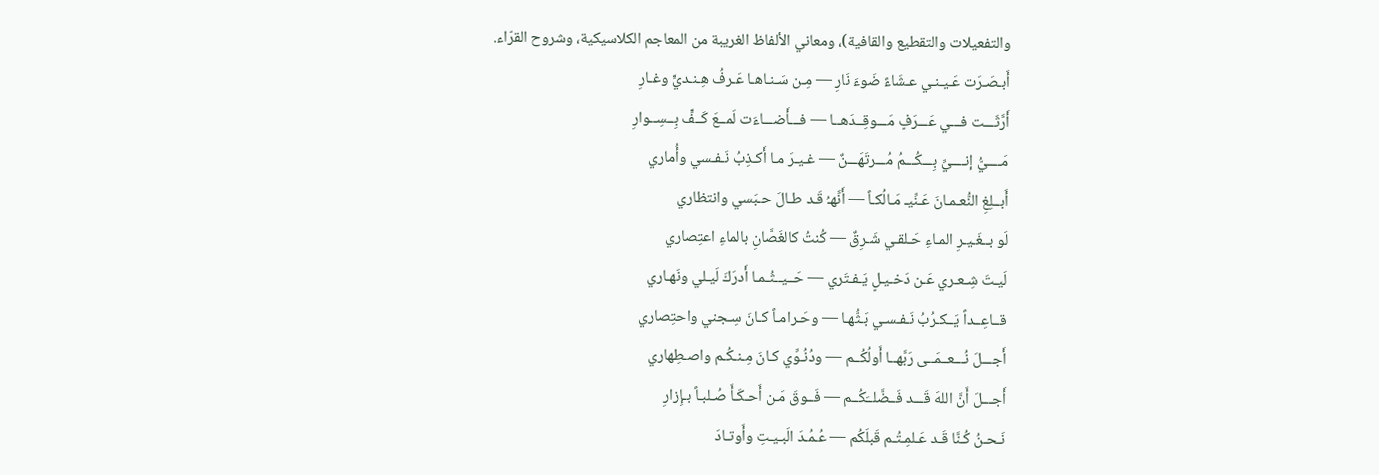والتفعيلات والتقطيع والقافية)، ومعاني الألفاظ الغريبة من المعاجم الكلاسيكية، وشروح القرّاء.
أَبـصَـرَت عَـيـنـي عـشَاءً ضَوءَ نَارِ — مِـن سَـنـاهـا عَـرفُ هِـنـديٍّ وغـارِ
أَرَّثَـــت فـــي عَـــرَفٍ مَـــوقِــدَهــا — فـــأَضـــاءَت لَمــعَ كَــفٍّ بِــسِــوارِ
مَــــيُّ إنــــيِّ بِـــكُـــمُ مُـــرتَهَـــنٌ — غـيـرَ مـا أَكـذِبُ نَـفـسي وأُماري
أَبــلِغِ النُّعـمـانَ عَـنِّيـ مَـالُكـاً — أَنَّهـُ قَـد طـالَ حـبَسي وانتظاري
لَو بــغَـيـرِ المـاءِ حَـلقـي شَـرِقٌ — كُنتُ كالغَصَّانِ بالماءِ اعتِصاري
لَيـتَ شِـعـري عَـن دَخـيـلٍ يَـفـتَري — حَــيــثُـمـا أَدرَكَ لَيـلي ونَهـاري
قــاعِــداً يَــكـرُبُ نَـفـسـي بَـثُّهـا — وحَـرامـاً كـانَ سِـجني واحتِصاري
أَجـــلَ نُـــعــمَــى رَبَّهــا أَولُكُــم — ودُنُـوِّي كـانَ مِـنـكُـم واصـطِهاري
أَجـــلَ أَنَّ اللهَ قَـــد فَــضَّلــَكُــم — فَــوقَ مَـن أَحـكَـأَ صُـلبـاً بـإِزارِ
نَـحـنُ كُـنَّا قَـد عَـلمِـتُـم قَبلَكُم — عُـمُـدَ الَبـيـتِ وأَوتـادَ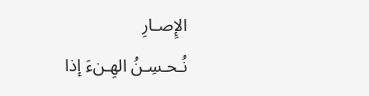الإِصـارِ
نُـحـسِـنُ الهِـنءَ إذا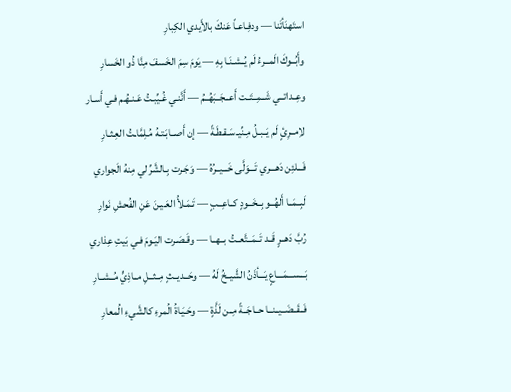استَهنَأتَنا — ودفِـاعـاً عَنكَ بالأَيدي الكِبارِ
وأَبُــوكَ الَمــرءُ لَم يُــشـنَـا بِهِ — يَومَ سِمَ الخَسفَ مِنَّا ذُو الخَسارِ
وعِــداتــي شَــمِــتَــت أَعــجَــبَهُــمُ — أَنَّنـي غُـيِّبـتُ عَـنـهُـم فـي أَسـار
لاِمــرِئٍ لَم يَــبـلُ مِـنِّيـ سَـقـطَـةً — إن أَصــابَـتـهُ مُـلِمَّاـتُ العِـثـارِ
فَـــلئِن دَهـــري تَـــوَلَّى خَـــيــرُهُ — وَجَـرت بِـالشَّرِّ لي مِنهُ الَجواري
لَبِــمَــا أَلهُــو بِــخَــودٍ كــاعِــبٍ — تَـمَـلأُ العَـيـنَ عَنِ الفُحشِ نَوارِ
رُبَّ دَهــرٍ قَــد تَــمَــتَّعــتُ بــهــا — وقَـصَـرت اليَـومَ فـي بَيتِ عِذاري
بَـــســـمَـــاعٍ يَـــأذَنُ الشَّيــخُ لَهُ — وحَــديــثٍ مِــثــلِ مــاذِيٍّ مُــشــارِ
فَــقَــضَــيــنــا حــاجَــةً مِــن لَذَّةٍ — وحَـيَـاةُ الُمرءِ كالشَّيءِ الُمعارِ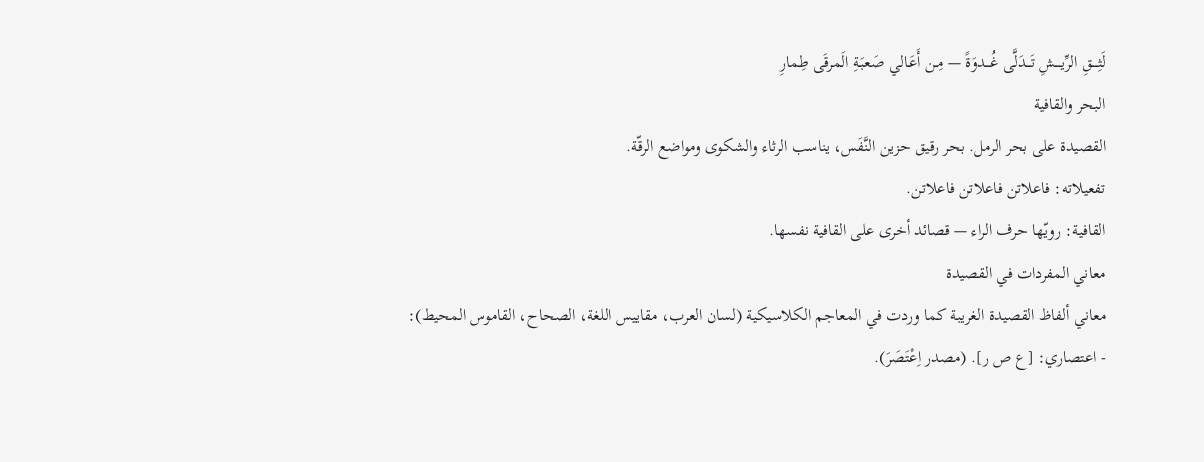لَثِــــقِ الرِّيــــشِ تَـــدَلَّى غُـــدوَةً — مِـن أَعَـالي صَعبَةِ الَمرقَى طِمارِ
البحر والقافية
القصيدة على بحر الرمل. بحر رقيق حزين النَّفَس، يناسب الرثاء والشكوى ومواضع الرقّة.
تفعيلاته: فاعلاتن فاعلاتن فاعلاتن.
القافية: رويّها حرف الراء — قصائد أخرى على القافية نفسها.
معاني المفردات في القصيدة
معاني ألفاظ القصيدة الغريبة كما وردت في المعاجم الكلاسيكية (لسان العرب، مقاييس اللغة، الصحاح، القاموس المحيط):
- اعتصاري: [ع ص ر]. (مصدر اِعْتَصَرَ).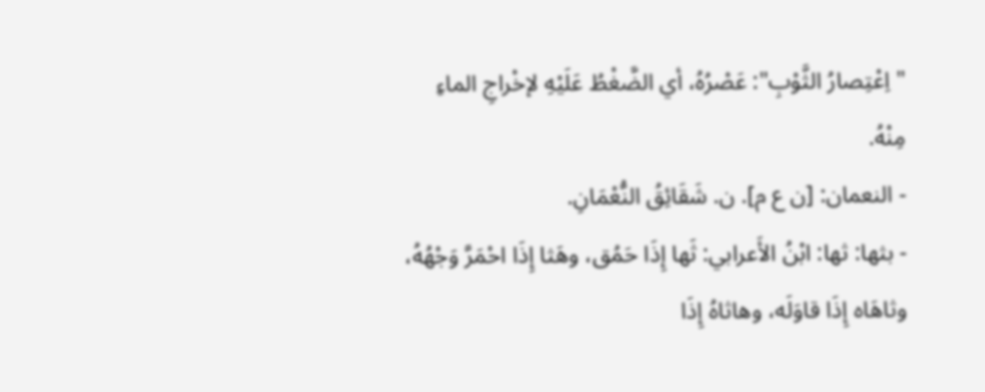"اِعْتِصارُ الثَّوْبِ": عَصْرُهُ، أي الضَّغْطُ عَلَيْهِ لإخْراجِ الماءِ مِنْهُ.
- النعمان: [ن ع م]. ن. شَقَائِقُ النُّعْمَانِ.
- بثها: ثها: ابْنُ الأَعرابي: ثَها إِذَا حَمُق، وهَثا إِذَا احْمَرَّ وَجْهُهُ، وثاهَاه إِذَا قاوَلَه، وهاثاهُ إِذَا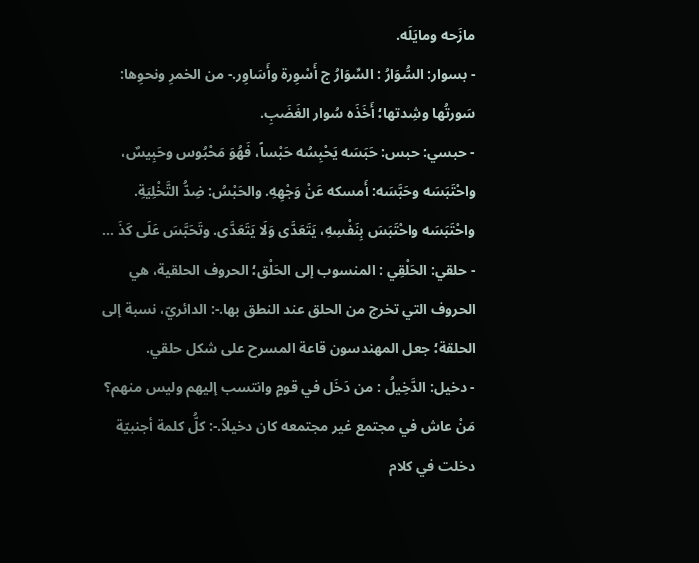مازَحه ومايَلَه.
- بسوار: السُّوَارُ : السِّوَارُ ج أَسْوِرة وأَسَاوِر.- من الخمرِ ونحوِها: سَورتُها وشِدتها؛ أَخَذَه سُوار الغَضَبِ.
- حبسي: حبس: حَبَسَه يَحْبِسُه حَبْساً، فَهُوَ مَحْبُوس وحَبِيسٌ، واحْتَبَسَه وحَبَّسَه: أَمسكه عَنْ وَجْهِهِ. والحَبْسُ: ضِدُّ التَّخْلِيَةِ. واحْتَبَسَه واحْتَبَسَ بِنَفْسِهِ، يَتَعَدَّى وَلَا يَتَعَدَّى. وتَحَبَّسَ عَلَى كَذَ …
- حلقي: الحَلْقِي : المنسوب إلى الحَلْق؛ الحروف الحلقية، هي الحروف التي تخرج من الحلق عند النطق بها.-: الدائريّ، نسبة إلى الحلقة؛ جعل المهندسون قاعة المسرح على شكل حلقي.
- دخيل: الدَّخِيلُ : من دَخَل في قومٍ وانتسب إليهم وليس منهم؟ مَنْ عاش في مجتمع غير مجتمعه كان دخيلاً.-: كلُّ كلمة أجنبيّة دخلت في كلام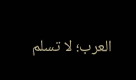العرب؛ لا تسلم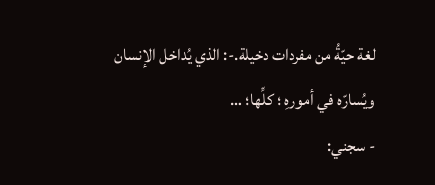لغة حيّةُ من مفردات دخيلة.-: الذي يُداخل الإنسان ويُسارّه في أمورهِ ؛ كلِّها؛ …
- سجني: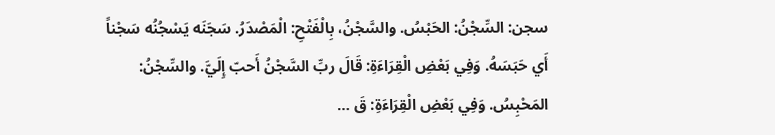سجن: السِّجْنُ: الحَبْسُ. والسَّجْنُ، بِالْفَتْحِ: الْمَصْدَرُ. سَجَنَه يَسْجُنُه سَجْناً أَي حَبَسَهُ. وَفِي بَعْضِ الْقِرَاءَةِ: قَالَ ربِّ السَّجْنُ أَحبّ إِلَيَّ. والسِّجْنُ: المَحْبِسُ. وَفِي بَعْضِ الْقِرَاءَةِ: قَ …